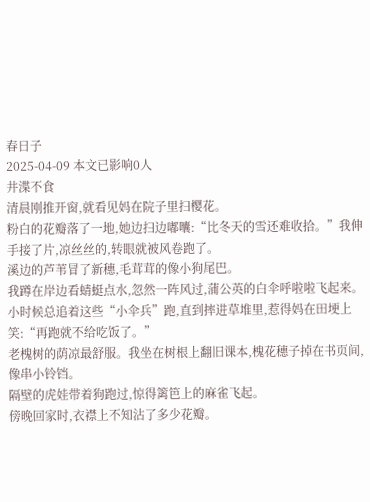春日子
2025-04-09 本文已影响0人
井渫不食
清晨刚推开窗,就看见妈在院子里扫樱花。
粉白的花瓣落了一地,她边扫边嘟囔:“比冬天的雪还难收拾。”我伸手接了片,凉丝丝的,转眼就被风卷跑了。
溪边的芦苇冒了新穗,毛茸茸的像小狗尾巴。
我蹲在岸边看蜻蜓点水,忽然一阵风过,蒲公英的白伞呼啦啦飞起来。小时候总追着这些“小伞兵”跑,直到摔进草堆里,惹得妈在田埂上笑:“再跑就不给吃饭了。”
老槐树的荫凉最舒服。我坐在树根上翻旧课本,槐花穗子掉在书页间,像串小铃铛。
隔壁的虎娃带着狗跑过,惊得篱笆上的麻雀飞起。
傍晚回家时,衣襟上不知沾了多少花瓣。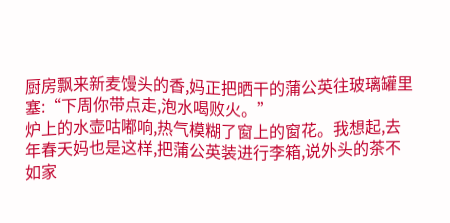厨房飘来新麦馒头的香,妈正把晒干的蒲公英往玻璃罐里塞:“下周你带点走,泡水喝败火。”
炉上的水壶咕嘟响,热气模糊了窗上的窗花。我想起,去年春天妈也是这样,把蒲公英装进行李箱,说外头的茶不如家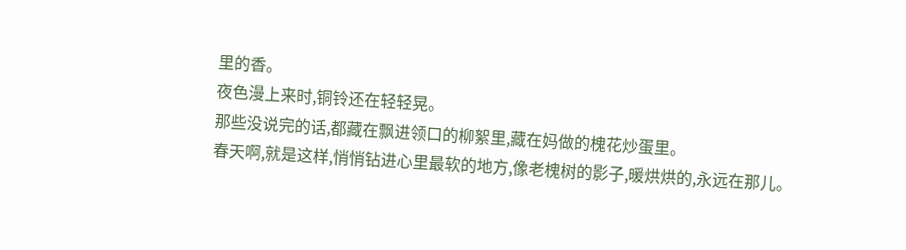里的香。
夜色漫上来时,铜铃还在轻轻晃。
那些没说完的话,都藏在飘进领口的柳絮里,藏在妈做的槐花炒蛋里。
春天啊,就是这样,悄悄钻进心里最软的地方,像老槐树的影子,暖烘烘的,永远在那儿。